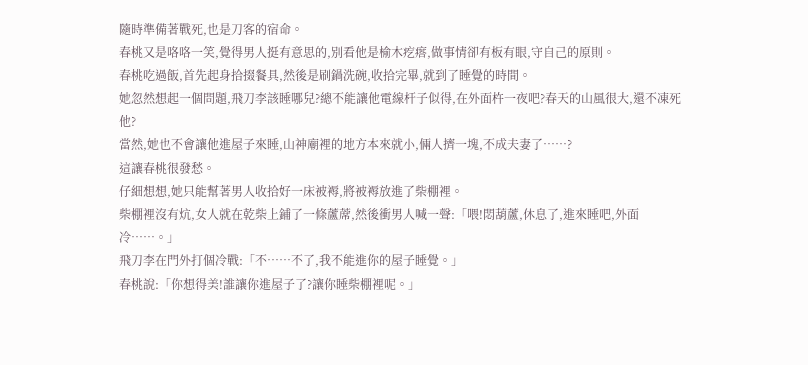隨時準備著戰死,也是刀客的宿命。
春桃又是咯咯一笑,覺得男人挺有意思的,別看他是榆木疙瘩,做事情卻有板有眼,守自己的原則。
春桃吃過飯,首先起身拾掇餐具,然後是刷鍋洗碗,收拾完畢,就到了睡覺的時間。
她忽然想起一個問題,飛刀李該睡哪兒?總不能讓他電線杆子似得,在外面杵一夜吧?春天的山風很大,還不凍死他?
當然,她也不會讓他進屋子來睡,山神廟裡的地方本來就小,倆人擠一塊,不成夫妻了……?
這讓春桃很發愁。
仔細想想,她只能幫著男人收拾好一床被褥,將被褥放進了柴棚裡。
柴棚裡沒有炕,女人就在乾柴上鋪了一條蘆蓆,然後衝男人喊一聲:「喂!悶葫蘆,休息了,進來睡吧,外面冷……。」
飛刀李在門外打個冷戰:「不……不了,我不能進你的屋子睡覺。」
春桃說:「你想得美!誰讓你進屋子了?讓你睡柴棚裡呢。」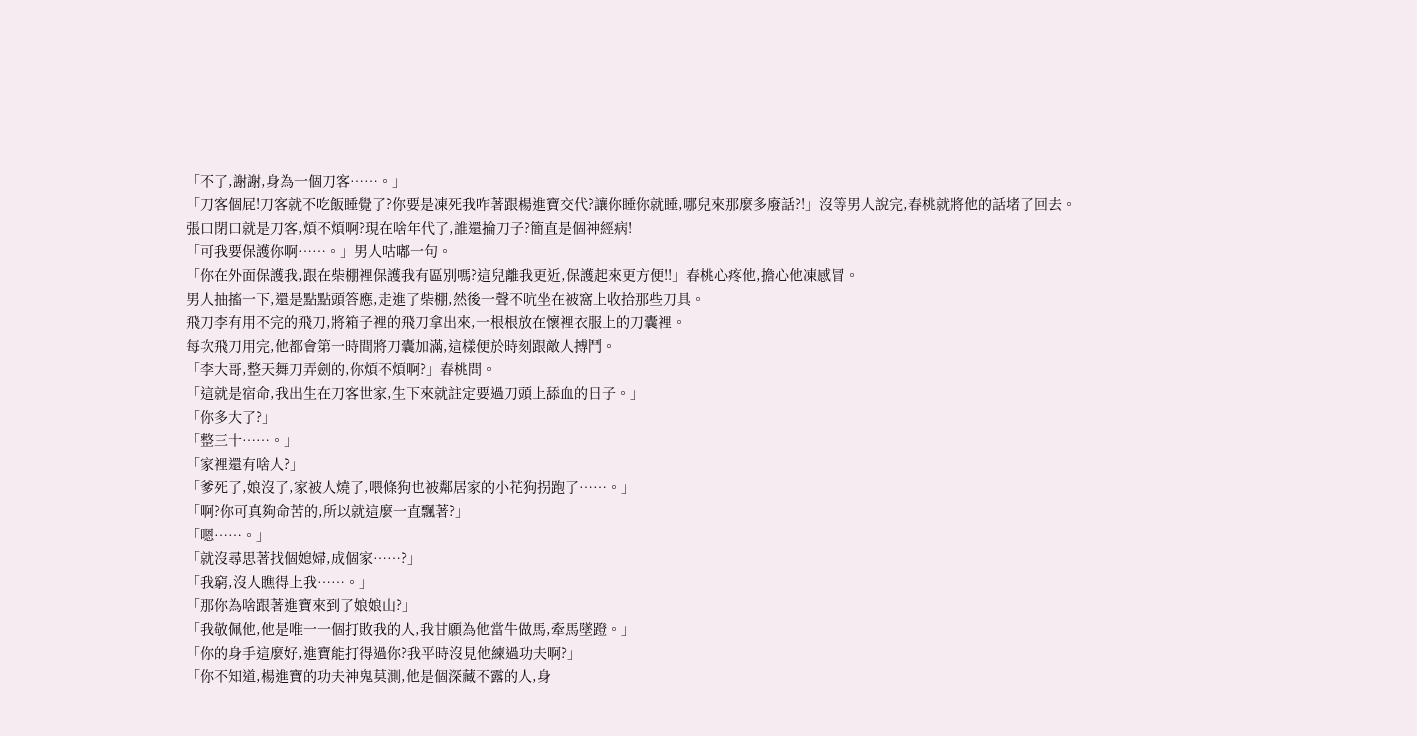「不了,謝謝,身為一個刀客……。」
「刀客個屁!刀客就不吃飯睡覺了?你要是凍死我咋著跟楊進寶交代?讓你睡你就睡,哪兒來那麼多廢話?!」沒等男人說完,春桃就將他的話堵了回去。
張口閉口就是刀客,煩不煩啊?現在啥年代了,誰還掄刀子?簡直是個神經病!
「可我要保護你啊……。」男人咕嘟一句。
「你在外面保護我,跟在柴棚裡保護我有區別嗎?這兒離我更近,保護起來更方便!!」春桃心疼他,擔心他凍感冒。
男人抽搐一下,還是點點頭答應,走進了柴棚,然後一聲不吭坐在被窩上收拾那些刀具。
飛刀李有用不完的飛刀,將箱子裡的飛刀拿出來,一根根放在懷裡衣服上的刀囊裡。
每次飛刀用完,他都會第一時間將刀囊加滿,這樣便於時刻跟敵人搏鬥。
「李大哥,整天舞刀弄劍的,你煩不煩啊?」春桃問。
「這就是宿命,我出生在刀客世家,生下來就註定要過刀頭上舔血的日子。」
「你多大了?」
「整三十……。」
「家裡還有啥人?」
「爹死了,娘沒了,家被人燒了,喂條狗也被鄰居家的小花狗拐跑了……。」
「啊?你可真夠命苦的,所以就這麼一直飄著?」
「嗯……。」
「就沒尋思著找個媳婦,成個家……?」
「我窮,沒人瞧得上我……。」
「那你為啥跟著進寶來到了娘娘山?」
「我敬佩他,他是唯一一個打敗我的人,我甘願為他當牛做馬,牽馬墜蹬。」
「你的身手這麼好,進寶能打得過你?我平時沒見他練過功夫啊?」
「你不知道,楊進寶的功夫神鬼莫測,他是個深藏不露的人,身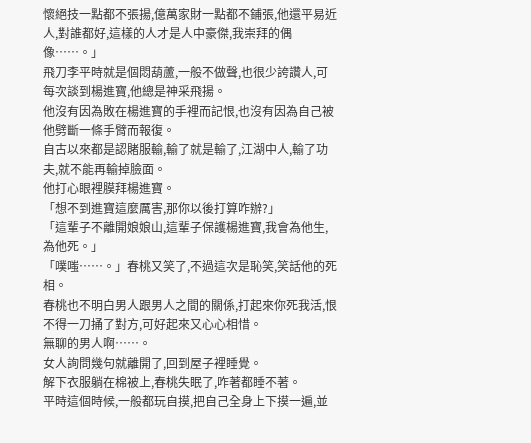懷絕技一點都不張揚,億萬家財一點都不鋪張,他還平易近人,對誰都好,這樣的人才是人中豪傑,我崇拜的偶像……。」
飛刀李平時就是個悶葫蘆,一般不做聲,也很少誇讚人,可每次談到楊進寶,他總是神采飛揚。
他沒有因為敗在楊進寶的手裡而記恨,也沒有因為自己被他劈斷一條手臂而報復。
自古以來都是認賭服輸,輸了就是輸了,江湖中人,輸了功夫,就不能再輸掉臉面。
他打心眼裡膜拜楊進寶。
「想不到進寶這麼厲害,那你以後打算咋辦?」
「這輩子不離開娘娘山,這輩子保護楊進寶,我會為他生,為他死。」
「噗嗤……。」春桃又笑了,不過這次是恥笑,笑話他的死相。
春桃也不明白男人跟男人之間的關係,打起來你死我活,恨不得一刀捅了對方,可好起來又心心相惜。
無聊的男人啊……。
女人詢問幾句就離開了,回到屋子裡睡覺。
解下衣服躺在棉被上,春桃失眠了,咋著都睡不著。
平時這個時候,一般都玩自摸,把自己全身上下摸一遍,並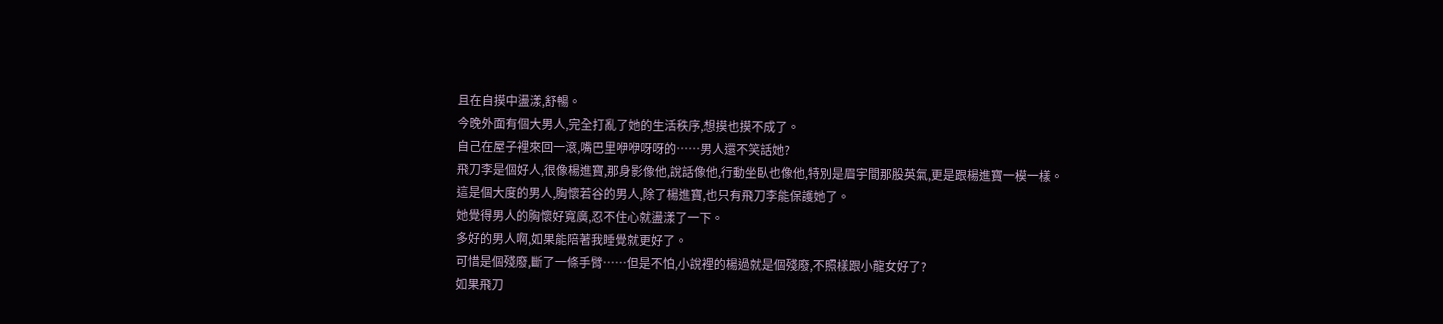且在自摸中盪漾,舒暢。
今晚外面有個大男人,完全打亂了她的生活秩序,想摸也摸不成了。
自己在屋子裡來回一滾,嘴巴里咿咿呀呀的……男人還不笑話她?
飛刀李是個好人,很像楊進寶,那身影像他,說話像他,行動坐臥也像他,特別是眉宇間那股英氣,更是跟楊進寶一模一樣。
這是個大度的男人,胸懷若谷的男人,除了楊進寶,也只有飛刀李能保護她了。
她覺得男人的胸懷好寬廣,忍不住心就盪漾了一下。
多好的男人啊,如果能陪著我睡覺就更好了。
可惜是個殘廢,斷了一條手臂……但是不怕,小說裡的楊過就是個殘廢,不照樣跟小龍女好了?
如果飛刀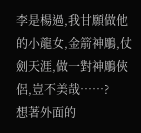李是楊過,我甘願做他的小龍女,金箭神鵰,仗劍天涯,做一對神鵰俠侶,豈不美哉……?
想著外面的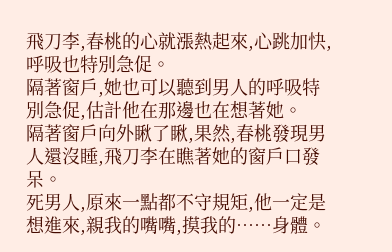飛刀李,春桃的心就漲熱起來,心跳加快,呼吸也特別急促。
隔著窗戶,她也可以聽到男人的呼吸特別急促,估計他在那邊也在想著她。
隔著窗戶向外瞅了瞅,果然,春桃發現男人還沒睡,飛刀李在瞧著她的窗戶口發呆。
死男人,原來一點都不守規矩,他一定是想進來,親我的嘴嘴,摸我的……身體。